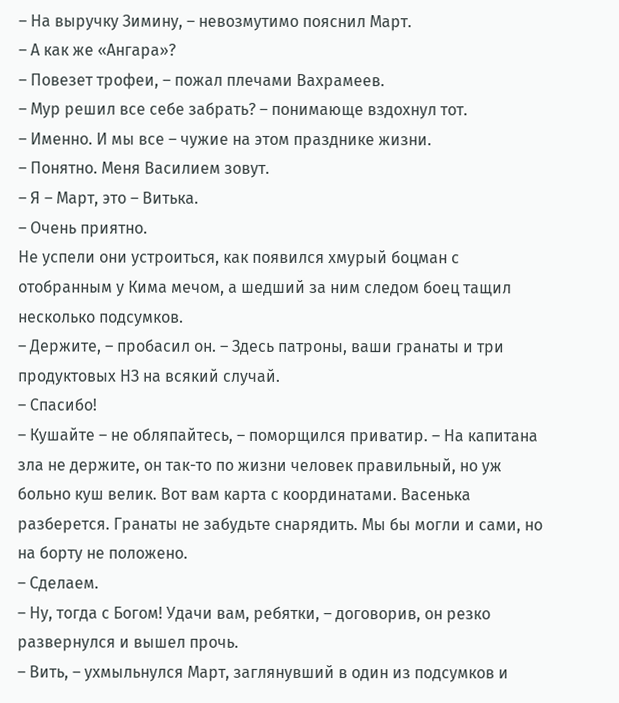– На выручку Зимину, – невозмутимо пояснил Март.
– А как же «Ангара»?
– Повезет трофеи, – пожал плечами Вахрамеев.
– Мур решил все себе забрать? – понимающе вздохнул тот.
– Именно. И мы все – чужие на этом празднике жизни.
– Понятно. Меня Василием зовут.
– Я – Март, это – Витька.
– Очень приятно.
Не успели они устроиться, как появился хмурый боцман с отобранным у Кима мечом, а шедший за ним следом боец тащил несколько подсумков.
– Держите, – пробасил он. – Здесь патроны, ваши гранаты и три продуктовых НЗ на всякий случай.
– Спасибо!
– Кушайте – не обляпайтесь, – поморщился приватир. – На капитана зла не держите, он так-то по жизни человек правильный, но уж больно куш велик. Вот вам карта с координатами. Васенька разберется. Гранаты не забудьте снарядить. Мы бы могли и сами, но на борту не положено.
– Сделаем.
– Ну, тогда с Богом! Удачи вам, ребятки, – договорив, он резко развернулся и вышел прочь.
– Вить, – ухмыльнулся Март, заглянувший в один из подсумков и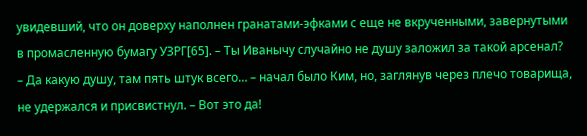увидевший, что он доверху наполнен гранатами-эфками с еще не вкрученными, завернутыми в промасленную бумагу УЗРГ[65]. – Ты Иванычу случайно не душу заложил за такой арсенал?
– Да какую душу, там пять штук всего… – начал было Ким, но, заглянув через плечо товарища, не удержался и присвистнул. – Вот это да!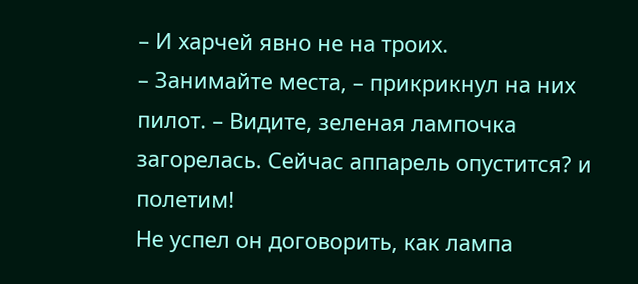– И харчей явно не на троих.
– Занимайте места, – прикрикнул на них пилот. – Видите, зеленая лампочка загорелась. Сейчас аппарель опустится? и полетим!
Не успел он договорить, как лампа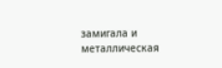замигала и металлическая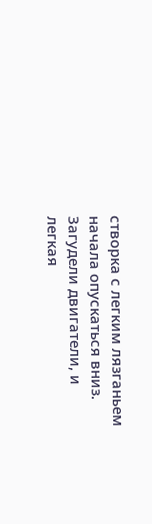створка с легким лязганьем начала опускаться вниз. Загудели двигатели, и легкая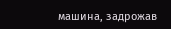машина, задрожав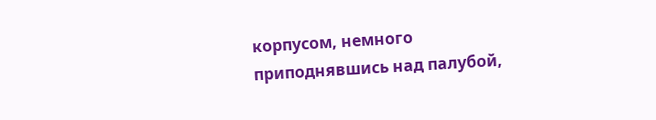корпусом, немного приподнявшись над палубой,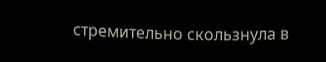стремительно скользнула в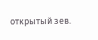открытый зев.